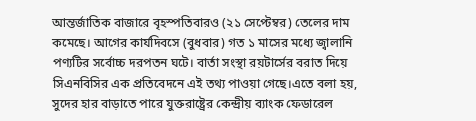আন্তর্জাতিক বাজারে বৃহস্পতিবারও (২১ সেপ্টেম্বর) তেলের দাম কমেছে। আগের কার্যদিবসে (বুধবার) গত ১ মাসের মধ্যে জ্বালানি পণ্যটির সর্বোচ্চ দরপতন ঘটে। বার্তা সংস্থা রয়টার্সের বরাত দিয়ে সিএনবিসির এক প্রতিবেদনে এই তথ্য পাওয়া গেছে।এতে বলা হয়, সুদের হার বাড়াতে পারে যুক্তরাষ্ট্রের কেন্দ্রীয় ব্যাংক ফেডারেল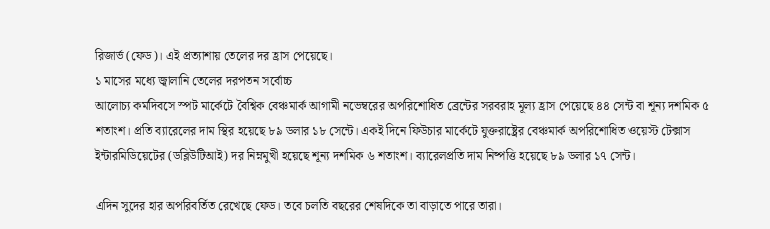রিজার্ভ (ফেড)। এই প্রত্যাশায় তেলের দর হ্রাস পেয়েছে।
১ মাসের মধ্যে জ্বালানি তেলের দরপতন সর্বোচ্চ
আলোচ্য কর্মদিবসে স্পট মার্কেটে বৈশ্বিক বেঞ্চমার্ক আগামী নভেম্বরের অপরিশোধিত ব্রেন্টের সরবরাহ মূল্য হ্রাস পেয়েছে ৪৪ সেন্ট বা শূন্য দশমিক ৫ শতাংশ। প্রতি ব্যারেলের দাম স্থির হয়েছে ৮৯ ডলার ১৮ সেন্টে। একই দিনে ফিউচার মার্কেটে যুক্তরাষ্ট্রের বেঞ্চমার্ক অপরিশোধিত ওয়েস্ট টেক্সাস ইন্টারমিডিয়েটের (ডব্লিউটিআই) দর নিম্নমুখী হয়েছে শূন্য দশমিক ৬ শতাংশ। ব্যারেলপ্রতি দাম নিষ্পত্তি হয়েছে ৮৯ ডলার ১৭ সেন্ট।

এদিন সুদের হার অপরিবর্তিত রেখেছে ফেড। তবে চলতি বছরের শেষদিকে তা বাড়াতে পারে তারা।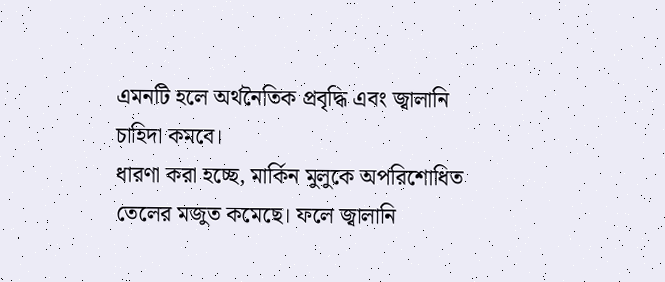এমনটি হলে অর্থনৈতিক প্রবৃদ্ধি এবং জ্বালানি চাহিদা কমবে।
ধারণা করা হচ্ছে, মার্কিন মুলুকে অপরিশোধিত তেলের মজুত কমেছে। ফলে জ্বালানি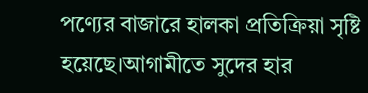পণ্যের বাজারে হালকা প্রতিক্রিয়া সৃষ্টি হয়েছে।আগামীতে সুদের হার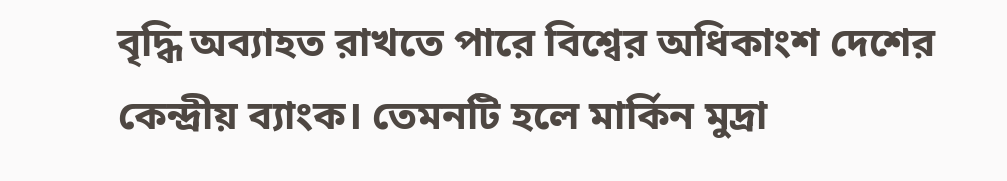বৃদ্ধি অব্যাহত রাখতে পারে বিশ্বের অধিকাংশ দেশের কেন্দ্রীয় ব্যাংক। তেমনটি হলে মার্কিন মুদ্রা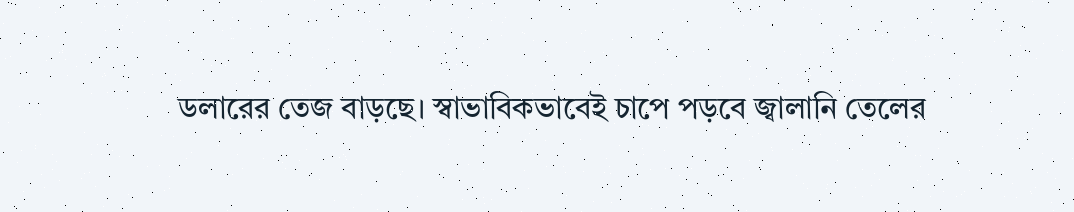ডলারের তেজ বাড়ছে। স্বাভাবিকভাবেই চাপে পড়বে জ্বালানি তেলের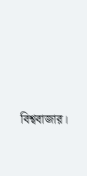বিশ্ববাজার।